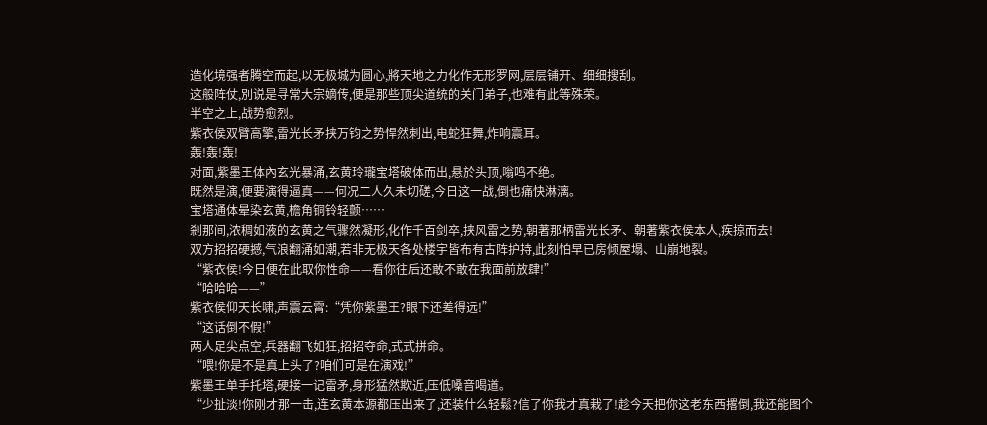造化境强者腾空而起,以无极城为圆心,將天地之力化作无形罗网,层层铺开、细细搜刮。
这般阵仗,別说是寻常大宗嫡传,便是那些顶尖道统的关门弟子,也难有此等殊荣。
半空之上,战势愈烈。
紫衣侯双臂高擎,雷光长矛挟万钧之势悍然刺出,电蛇狂舞,炸响震耳。
轰!轰!轰!
对面,紫墨王体內玄光暴涌,玄黄玲瓏宝塔破体而出,悬於头顶,嗡鸣不绝。
既然是演,便要演得逼真——何况二人久未切磋,今日这一战,倒也痛快淋漓。
宝塔通体晕染玄黄,檐角铜铃轻颤……
剎那间,浓稠如液的玄黄之气骤然凝形,化作千百剑卒,挟风雷之势,朝著那柄雷光长矛、朝著紫衣侯本人,疾掠而去!
双方招招硬撼,气浪翻涌如潮,若非无极天各处楼宇皆布有古阵护持,此刻怕早已房倾屋塌、山崩地裂。
“紫衣侯!今日便在此取你性命——看你往后还敢不敢在我面前放肆!”
“哈哈哈——”
紫衣侯仰天长啸,声震云霄:“凭你紫墨王?眼下还差得远!”
“这话倒不假!”
两人足尖点空,兵器翻飞如狂,招招夺命,式式拼命。
“喂!你是不是真上头了?咱们可是在演戏!”
紫墨王单手托塔,硬接一记雷矛,身形猛然欺近,压低嗓音喝道。
“少扯淡!你刚才那一击,连玄黄本源都压出来了,还装什么轻鬆?信了你我才真栽了!趁今天把你这老东西撂倒,我还能图个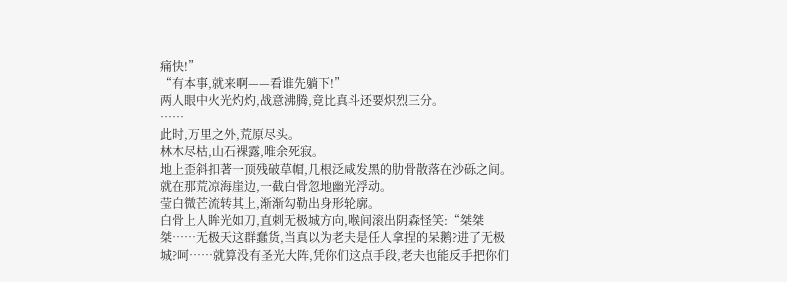痛快!”
“有本事,就来啊——看谁先躺下!”
两人眼中火光灼灼,战意沸腾,竟比真斗还要炽烈三分。
……
此时,万里之外,荒原尽头。
林木尽枯,山石裸露,唯余死寂。
地上歪斜扣著一顶残破草帽,几根泛咸发黑的肋骨散落在沙砾之间。
就在那荒凉海崖边,一截白骨忽地幽光浮动。
莹白微芒流转其上,渐渐勾勒出身形轮廓。
白骨上人眸光如刀,直刺无极城方向,喉间滚出阴森怪笑:“桀桀桀……无极天这群蠢货,当真以为老夫是任人拿捏的呆鹅?进了无极城?呵……就算没有圣光大阵,凭你们这点手段,老夫也能反手把你们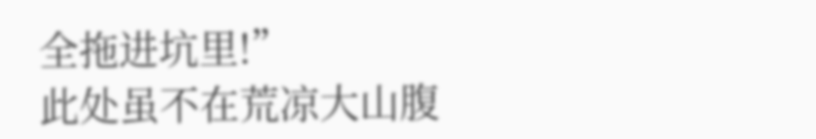全拖进坑里!”
此处虽不在荒凉大山腹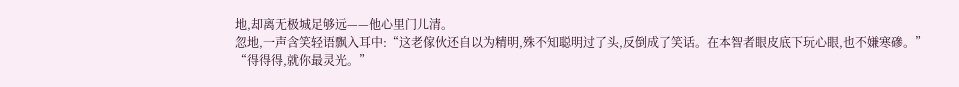地,却离无极城足够远——他心里门儿清。
忽地,一声含笑轻语飘入耳中:“这老傢伙还自以为精明,殊不知聪明过了头,反倒成了笑话。在本智者眼皮底下玩心眼,也不嫌寒磣。”
“得得得,就你最灵光。”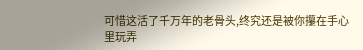可惜这活了千万年的老骨头,终究还是被你攥在手心里玩弄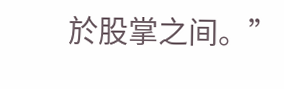於股掌之间。”